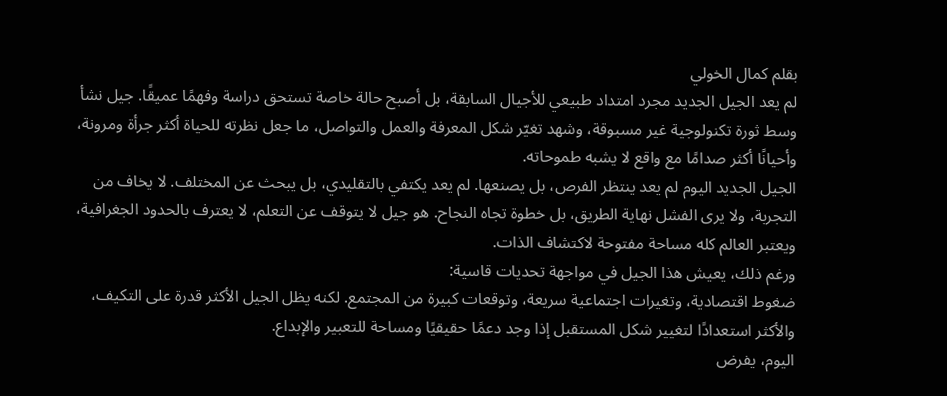بقلم كمال الخولي
لم يعد الجيل الجديد مجرد امتداد طبيعي للأجيال السابقة، بل أصبح حالة خاصة تستحق دراسة وفهمًا عميقًا. جيل نشأ وسط ثورة تكنولوجية غير مسبوقة، وشهد تغيّر شكل المعرفة والعمل والتواصل، ما جعل نظرته للحياة أكثر جرأة ومرونة، وأحيانًا أكثر صدامًا مع واقع لا يشبه طموحاته.
الجيل الجديد اليوم لم يعد ينتظر الفرص، بل يصنعها. لم يعد يكتفي بالتقليدي، بل يبحث عن المختلف. لا يخاف من التجربة، ولا يرى الفشل نهاية الطريق، بل خطوة تجاه النجاح. هو جيل لا يتوقف عن التعلم، لا يعترف بالحدود الجغرافية، ويعتبر العالم كله مساحة مفتوحة لاكتشاف الذات.
ورغم ذلك، يعيش هذا الجيل في مواجهة تحديات قاسية:
ضغوط اقتصادية، وتغيرات اجتماعية سريعة، وتوقعات كبيرة من المجتمع. لكنه يظل الجيل الأكثر قدرة على التكيف، والأكثر استعدادًا لتغيير شكل المستقبل إذا وجد دعمًا حقيقيًا ومساحة للتعبير والإبداع.
اليوم، يفرض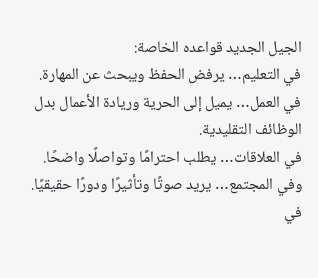الجيل الجديد قواعده الخاصة:
في التعليم… يرفض الحفظ ويبحث عن المهارة.
في العمل… يميل إلى الحرية وريادة الأعمال بدل الوظائف التقليدية.
في العلاقات… يطلب احترامًا وتواصلًا واضحًا.
وفي المجتمع… يريد صوتًا وتأثيرًا ودورًا حقيقيًا.
في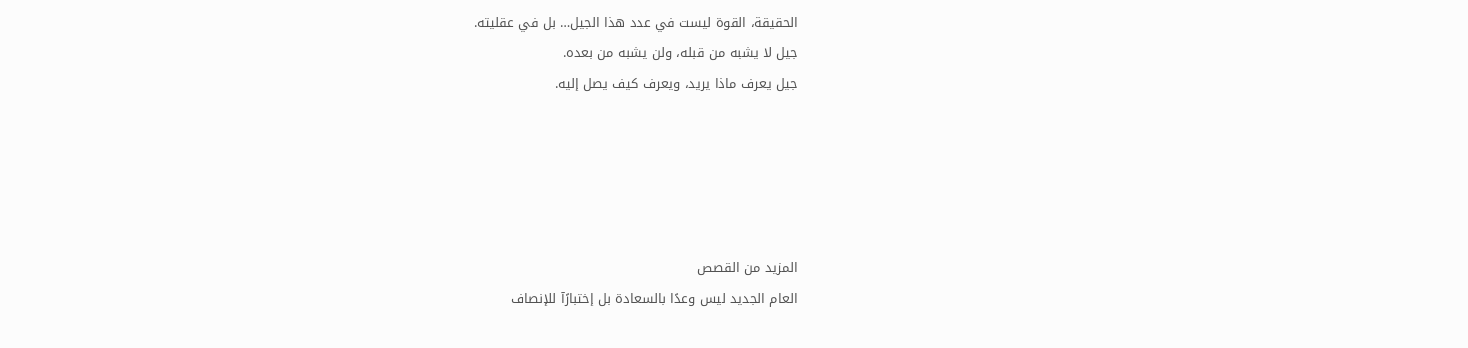الحقيقة، القوة ليست في عدد هذا الجيل… بل في عقليته.
جيل لا يشبه من قبله، ولن يشبه من بعده.
جيل يعرف ماذا يريد، ويعرف كيف يصل إليه.





المزيد من القصص
العام الجديد ليس وعدًا بالسعادة بل إختبارًآ للإنصاف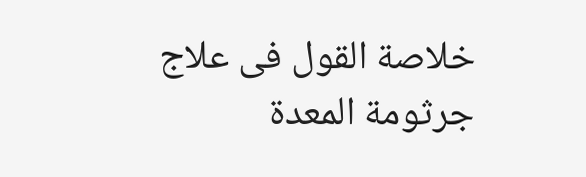خلاصة القول فى علاج جرثومة المعدة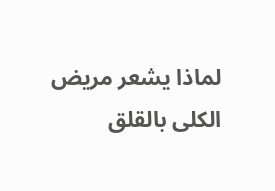لماذا يشعر مريض الكلى بالقلق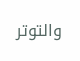والتوتر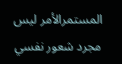المستمرالأمر ليس مجرد شعور نفسي